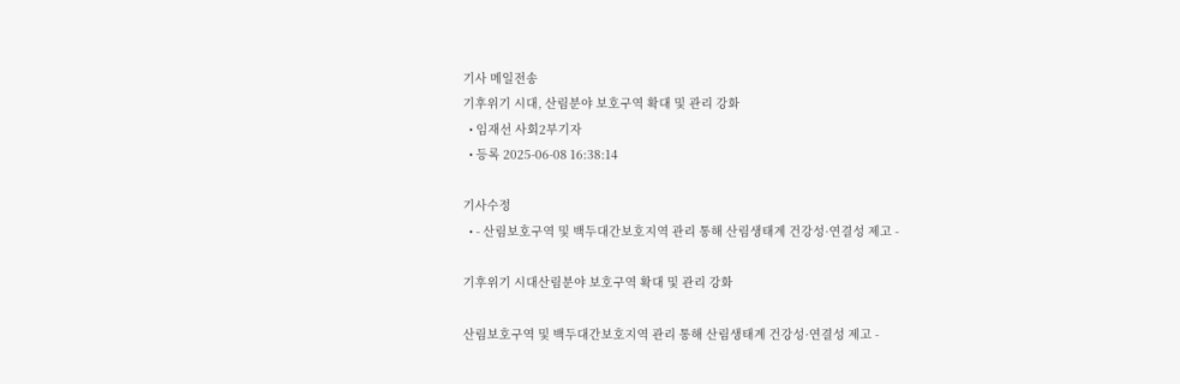기사 메일전송
기후위기 시대, 산림분야 보호구역 확대 및 관리 강화
  • 임재선 사회2부기자
  • 등록 2025-06-08 16:38:14

기사수정
  • - 산림보호구역 및 백두대간보호지역 관리 통해 산림생태계 건강성·연결성 제고 -

기후위기 시대산림분야 보호구역 확대 및 관리 강화

산림보호구역 및 백두대간보호지역 관리 통해 산림생태계 건강성·연결성 제고 -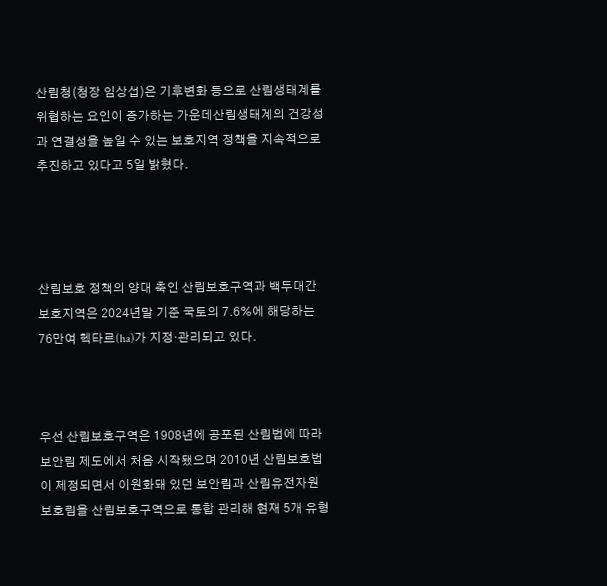산림청(청장 임상섭)은 기후변화 등으로 산림생태계를 위협하는 요인이 증가하는 가운데산림생태계의 건강성과 연결성을 높일 수 있는 보호지역 정책을 지속적으로 추진하고 있다고 5일 밝혔다.




산림보호 정책의 양대 축인 산림보호구역과 백두대간보호지역은 2024년말 기준 국토의 7.6%에 해당하는 76만여 헥타르(ha)가 지정·관리되고 있다.



우선 산림보호구역은 1908년에 공포된 산림법에 따라 보안림 제도에서 처음 시작됐으며 2010년 산림보호법이 제정되면서 이원화돼 있던 보안림과 산림유전자원보호림을 산림보호구역으로 통합 관리해 현재 5개 유형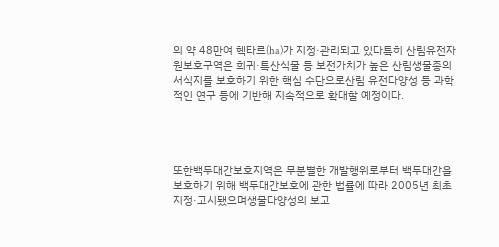의 약 48만여 헥타르(ha)가 지정·관리되고 있다특히 산림유전자원보호구역은 희귀·특산식물 등 보전가치가 높은 산림생물종의 서식지를 보호하기 위한 핵심 수단으로산림 유전다양성 등 과학적인 연구 등에 기반해 지속적으로 확대할 예정이다.




또한백두대간보호지역은 무분별한 개발행위로부터 백두대간을 보호하기 위해 백두대간보호에 관한 법률에 따라 2005년 최초 지정·고시됐으며생물다양성의 보고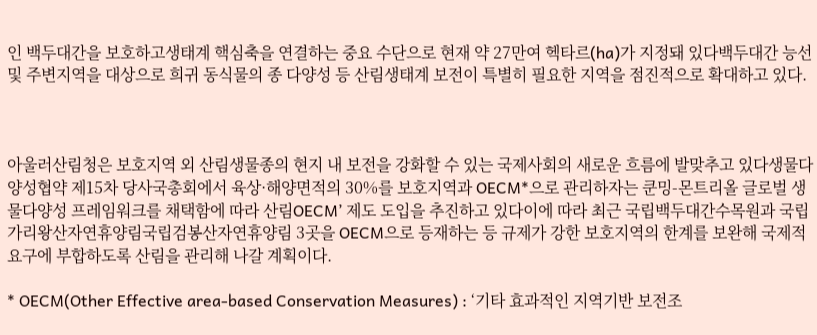인 백두대간을 보호하고생태계 핵심축을 연결하는 중요 수단으로 현재 약 27만여 헥타르(ha)가 지정돼 있다백두대간 능선 및 주변지역을 대상으로 희귀 동식물의 종 다양성 등 산림생태계 보전이 특별히 필요한 지역을 점진적으로 확대하고 있다.



아울러산림청은 보호지역 외 산림생물종의 현지 내 보전을 강화할 수 있는 국제사회의 새로운 흐름에 발맞추고 있다생물다양성협약 제15차 당사국총회에서 육상·해양면적의 30%를 보호지역과 OECM*으로 관리하자는 쿤밍-몬트리올 글로벌 생물다양성 프레임워크를 채택함에 따라 산림OECM’ 제도 도입을 추진하고 있다이에 따라 최근 국립백두대간수목원과 국립가리왕산자연휴양림국립검봉산자연휴양림 3곳을 OECM으로 등재하는 등 규제가 강한 보호지역의 한계를 보완해 국제적 요구에 부합하도록 산림을 관리해 나갈 계획이다.

* OECM(Other Effective area-based Conservation Measures) : ‘기타 효과적인 지역기반 보전조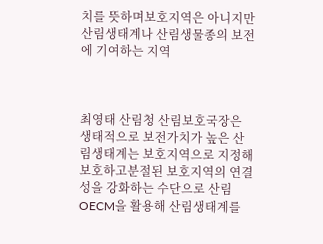치를 뜻하며보호지역은 아니지만 산림생태계나 산림생물종의 보전에 기여하는 지역



최영태 산림청 산림보호국장은 생태적으로 보전가치가 높은 산림생태계는 보호지역으로 지정해 보호하고분절된 보호지역의 연결성을 강화하는 수단으로 산림OECM을 활용해 산림생태계를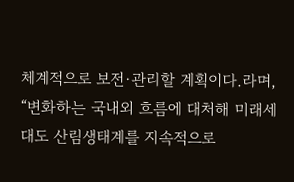체계적으로 보전·관리할 계획이다.라며, “변화하는 국내외 흐름에 대처해 미래세대도 산림생태계를 지속적으로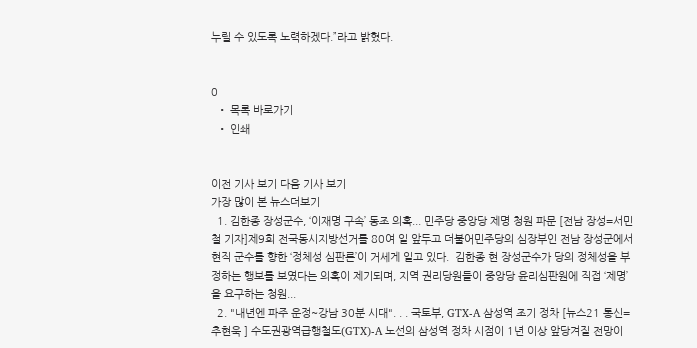누릴 수 있도록 노력하겠다.”라고 밝혔다.


0
  • 목록 바로가기
  • 인쇄


이전 기사 보기 다음 기사 보기
가장 많이 본 뉴스더보기
  1. 김한종 장성군수, ‘이재명 구속’ 동조 의혹... 민주당 중앙당 제명 청원 파문 [전남 장성=서민철 기자]제9회 전국동시지방선거를 80여 일 앞두고 더불어민주당의 심장부인 전남 장성군에서 현직 군수를 향한 ‘정체성 심판론’이 거세게 일고 있다.  김한종 현 장성군수가 당의 정체성을 부정하는 행보를 보였다는 의혹이 제기되며, 지역 권리당원들이 중앙당 윤리심판원에 직접 ‘제명’을 요구하는 청원...
  2. "내년엔 파주 운정~강남 30분 시대". . . 국토부, GTX-A 삼성역 조기 정차 [뉴스21 통신=추현욱 ] 수도권광역급행철도(GTX)-A 노선의 삼성역 정차 시점이 1년 이상 앞당겨질 전망이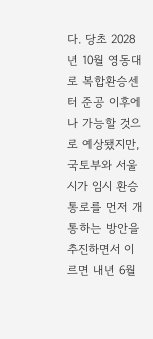다. 당초 2028년 10월 영동대로 복합환승센터 준공 이후에나 가능할 것으로 예상됐지만, 국토부와 서울시가 임시 환승통로를 먼저 개통하는 방안을 추진하면서 이르면 내년 6월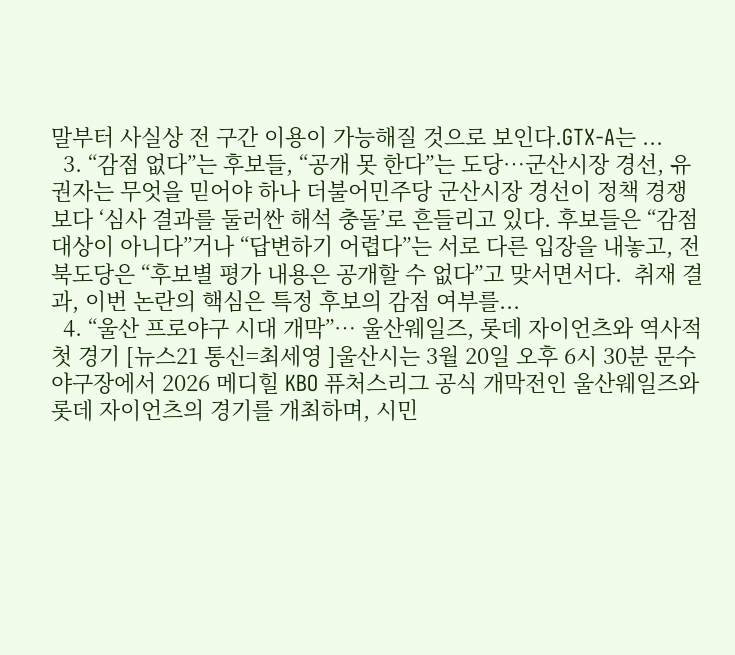말부터 사실상 전 구간 이용이 가능해질 것으로 보인다.GTX-A는 ...
  3. “감점 없다”는 후보들, “공개 못 한다”는 도당…군산시장 경선, 유권자는 무엇을 믿어야 하나 더불어민주당 군산시장 경선이 정책 경쟁보다 ‘심사 결과를 둘러싼 해석 충돌’로 흔들리고 있다. 후보들은 “감점 대상이 아니다”거나 “답변하기 어렵다”는 서로 다른 입장을 내놓고, 전북도당은 “후보별 평가 내용은 공개할 수 없다”고 맞서면서다.  취재 결과, 이번 논란의 핵심은 특정 후보의 감점 여부를...
  4. “울산 프로야구 시대 개막”… 울산웨일즈, 롯데 자이언츠와 역사적 첫 경기 [뉴스21 통신=최세영 ]울산시는 3월 20일 오후 6시 30분 문수야구장에서 2026 메디힐 KBO 퓨처스리그 공식 개막전인 울산웨일즈와 롯데 자이언츠의 경기를 개최하며, 시민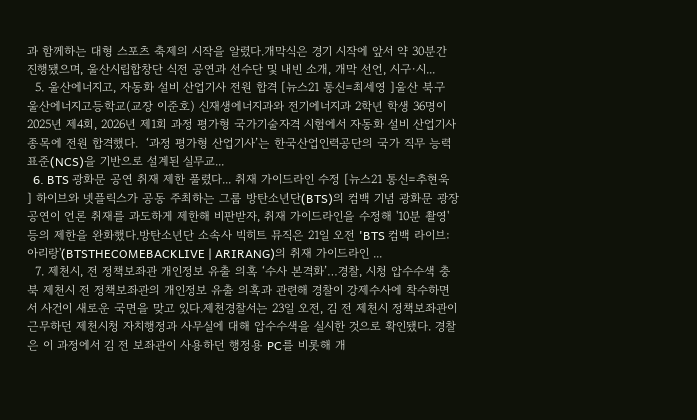과 함께하는 대형 스포츠 축제의 시작을 알렸다.개막식은 경기 시작에 앞서 약 30분간 진행됐으며, 울산시립합창단 식전 공연과 선수단 및 내빈 소개, 개막 선언, 시구·시...
  5. 울산에너지고, 자동화 설비 산업기사 전원 합격 [뉴스21 통신=최세영 ]울산 북구 울산에너지고등학교(교장 이준호) 신재생에너지과와 전기에너지과 2학년 학생 36명이 2025년 제4회, 2026년 제1회 과정 평가형 국가기술자격 시험에서 자동화 설비 산업기사 종목에 전원 합격했다.  ‘과정 평가형 산업기사’는 한국산업인력공단의 국가 직무 능력 표준(NCS)을 기반으로 설계된 실무교...
  6. BTS 광화문 공연 취재 제한 풀렸다... 취재 가이드라인 수정 [뉴스21 통신=추현욱 ] 하이브와 넷플릭스가 공동 주최하는 그룹 방탄소년단(BTS)의 컴백 기념 광화문 광장 공연이 언론 취재를 과도하게 제한해 비판받자, 취재 가이드라인을 수정해 '10분 촬영' 등의 제한을 완화했다.방탄소년단 소속사 빅히트 뮤직은 21일 오전 'BTS 컴백 라이브: 아리랑'(BTSTHECOMEBACKLIVE | ARIRANG)의 취재 가이드라인 ...
  7. 제천시, 전 정책보좌관 개인정보 유출 의혹 ‘수사 본격화’…경찰, 시청 압수수색 충북 제천시 전 정책보좌관의 개인정보 유출 의혹과 관련해 경찰이 강제수사에 착수하면서 사건이 새로운 국면을 맞고 있다.제천경찰서는 23일 오전, 김 전 제천시 정책보좌관이 근무하던 제천시청 자치행정과 사무실에 대해 압수수색을 실시한 것으로 확인됐다. 경찰은 이 과정에서 김 전 보좌관이 사용하던 행정용 PC를 비롯해 개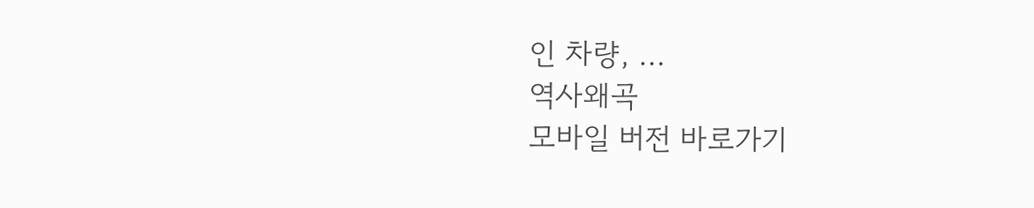인 차량, ...
역사왜곡
모바일 버전 바로가기